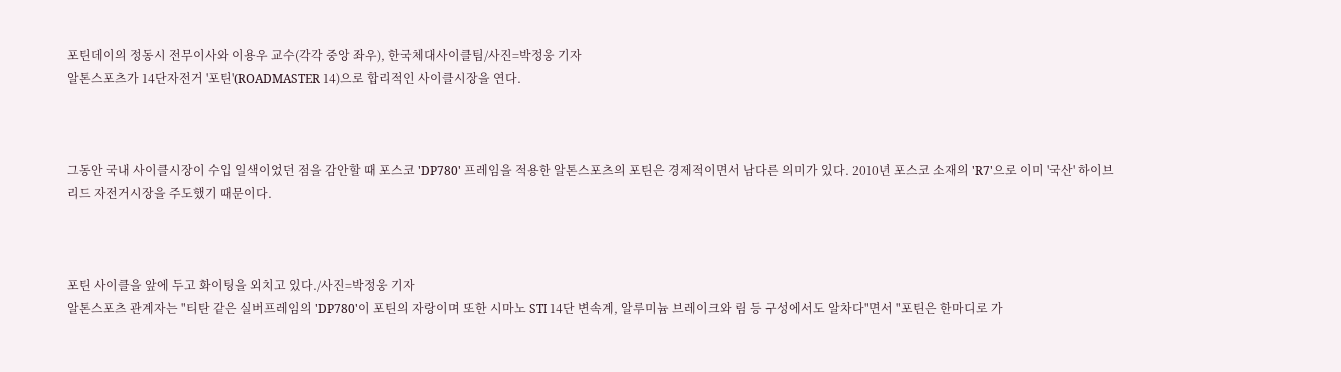포틴데이의 정동시 전무이사와 이용우 교수(각각 중앙 좌우), 한국체대사이클팀/사진=박정웅 기자
알톤스포츠가 14단자전거 '포틴'(ROADMASTER 14)으로 합리적인 사이클시장을 연다.



그동안 국내 사이클시장이 수입 일색이었던 점을 감안할 때 포스코 'DP780' 프레임을 적용한 알톤스포츠의 포틴은 경제적이면서 남다른 의미가 있다. 2010년 포스코 소재의 'R7'으로 이미 '국산' 하이브리드 자전거시장을 주도했기 때문이다.



포틴 사이클을 앞에 두고 화이팅을 외치고 있다./사진=박정웅 기자
알톤스포츠 관계자는 "티탄 같은 실버프레임의 'DP780'이 포틴의 자랑이며 또한 시마노 STI 14단 변속계, 알루미늄 브레이크와 림 등 구성에서도 알차다"면서 "포틴은 한마디로 가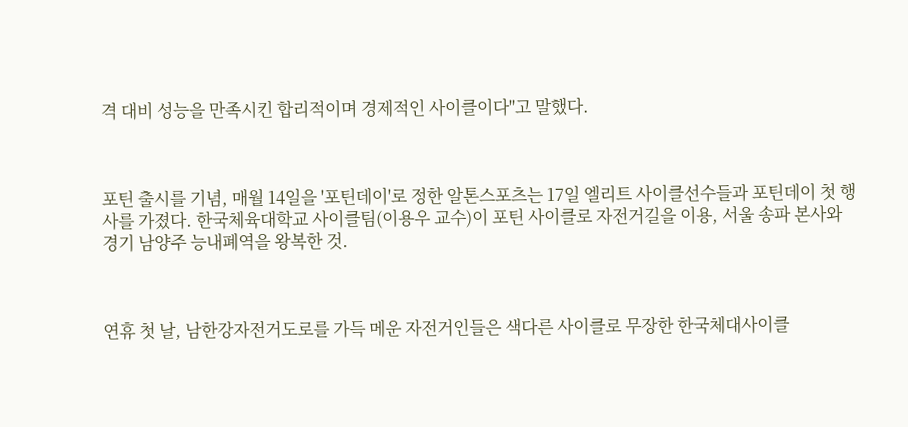격 대비 성능을 만족시킨 합리적이며 경제적인 사이클이다"고 말했다.



포틴 출시를 기념, 매월 14일을 '포틴데이'로 정한 알톤스포츠는 17일 엘리트 사이클선수들과 포틴데이 첫 행사를 가졌다. 한국체육대학교 사이클팀(이용우 교수)이 포틴 사이클로 자전거길을 이용, 서울 송파 본사와 경기 남양주 능내폐역을 왕복한 것.



연휴 첫 날, 남한강자전거도로를 가득 메운 자전거인들은 색다른 사이클로 무장한 한국체대사이클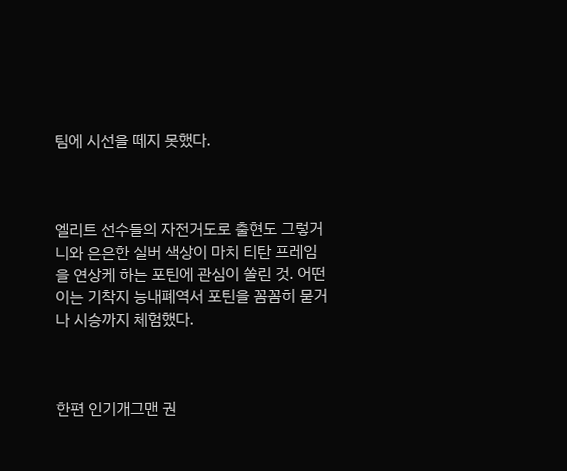팀에 시선을 떼지 못했다.



엘리트 선수들의 자전거도로 출현도 그렇거니와 은은한 실버 색상이 마치 티탄 프레임을 연상케 하는 포틴에 관심이 쏠린 것. 어떤 이는 기착지 능내폐역서 포틴을 꼼꼼히 묻거나 시승까지 체험했다.



한편 인기개그맨 권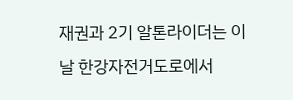재권과 2기 알톤라이더는 이날 한강자전거도로에서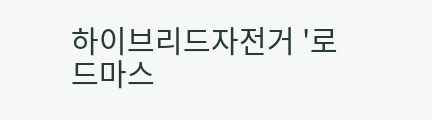하이브리드자전거 '로드마스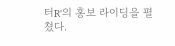터R'의 홍보 라이딩을 펼쳤다.